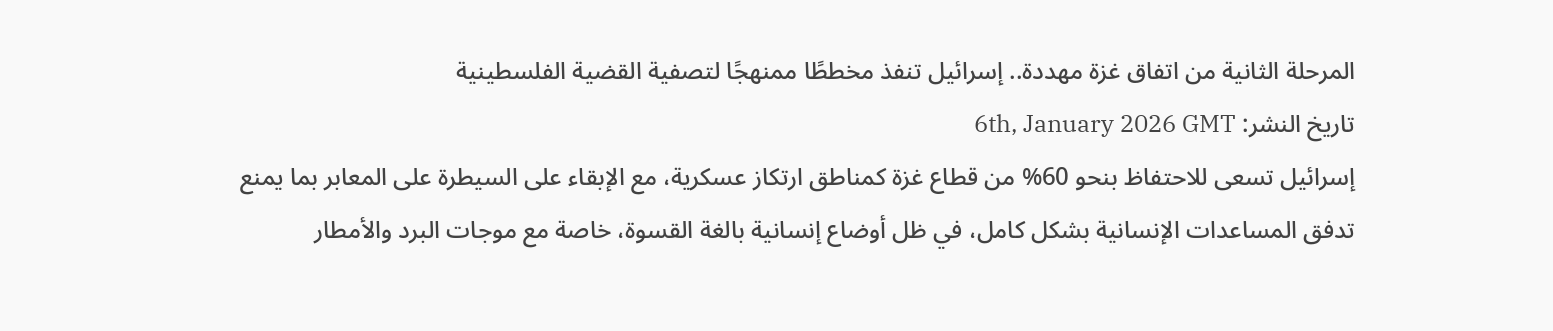المرحلة الثانية من اتفاق غزة مهددة.. إسرائيل تنفذ مخططًا ممنهجًا لتصفية القضية الفلسطينية
تاريخ النشر: 6th, January 2026 GMT
إسرائيل تسعى للاحتفاظ بنحو 60% من قطاع غزة كمناطق ارتكاز عسكرية، مع الإبقاء على السيطرة على المعابر بما يمنع تدفق المساعدات الإنسانية بشكل كامل، في ظل أوضاع إنسانية بالغة القسوة، خاصة مع موجات البرد والأمطار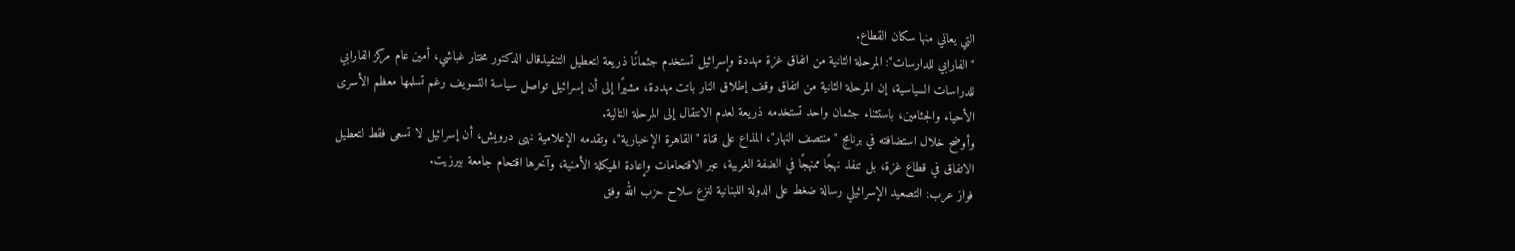التي يعاني منها سكان القطاع.
"الفارابي للدارسات": المرحلة الثانية من اتفاق غزة مهددة وإسرائيل تستخدم جثمانًا ذريعة لتعطيل التنفيذقال الدكتور مختار غباشي، أمين عام مركز الفارابي للدراسات السياسية، إن المرحلة الثانية من اتفاق وقف إطلاق النار باتت مهددة، مشيرًا إلى أن إسرائيل تواصل سياسة التسويف رغم تسلمها معظم الأسرى الأحياء والجثامين، باستثناء جثمان واحد تستخدمه ذريعة لعدم الانتقال إلى المرحلة التالية.
وأوضح خلال استضافته في برنامج "منتصف النهار"، المذاع على قناة "القاهرة الإخبارية"، وتقدمه الإعلامية نهى درويش، أن إسرائيل لا تسعى فقط لتعطيل الاتفاق في قطاع غزة، بل تنفذ نهجًا ممنهجًا في الضفة الغربية، عبر الاقتحامات وإعادة الهيكلة الأمنية، وآخرها اقتحام جامعة بيرزيت.
فواز عرب: التصعيد الإسرائيلي رسالة ضغط على الدولة اللبنانية لنزع سلاح حزب الله وفق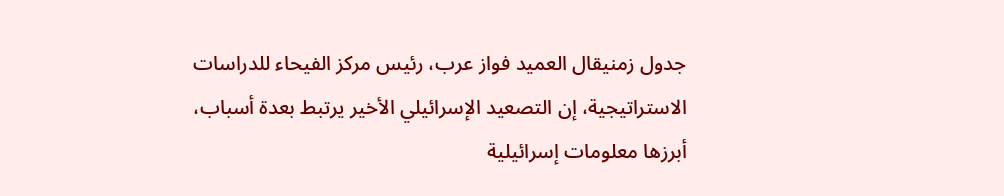جدول زمنيقال العميد فواز عرب، رئيس مركز الفيحاء للدراسات الاستراتيجية، إن التصعيد الإسرائيلي الأخير يرتبط بعدة أسباب، أبرزها معلومات إسرائيلية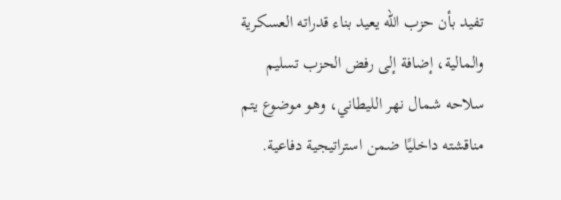تفيد بأن حزب الله يعيد بناء قدراته العسكرية والمالية، إضافة إلى رفض الحزب تسليم سلاحه شمال نهر الليطاني، وهو موضوع يتم مناقشته داخليًا ضمن استراتيجية دفاعية.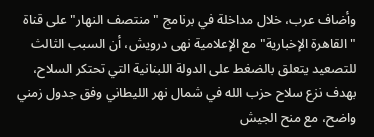وأضاف عرب، خلال مداخلة في برنامج "منتصف النهار" على قناة "القاهرة الإخبارية" مع الإعلامية نهى درويش، أن السبب الثالث للتصعيد يتعلق بالضغط على الدولة اللبنانية التي تحتكر السلاح، بهدف نزع سلاح حزب الله في شمال نهر الليطاني وفق جدول زمني واضح، مع منح الجيش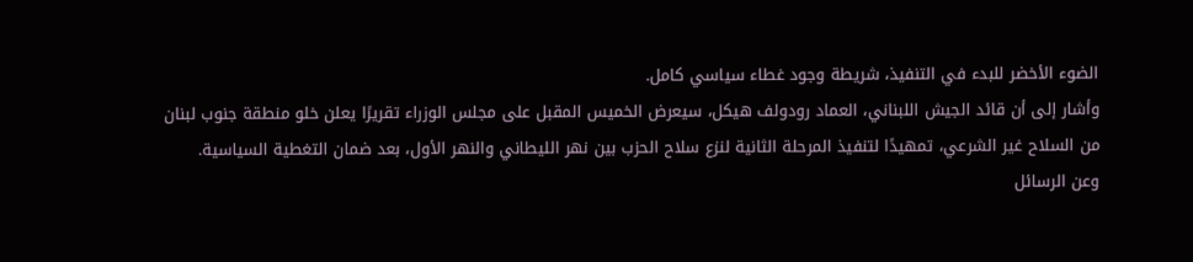الضوء الأخضر للبدء في التنفيذ، شريطة وجود غطاء سياسي كامل.
وأشار إلى أن قائد الجيش اللبناني، العماد رودولف هيكل، سيعرض الخميس المقبل على مجلس الوزراء تقريرًا يعلن خلو منطقة جنوب لبنان من السلاح غير الشرعي، تمهيدًا لتنفيذ المرحلة الثانية لنزع سلاح الحزب بين نهر الليطاني والنهر الأول، بعد ضمان التغطية السياسية.
وعن الرسائل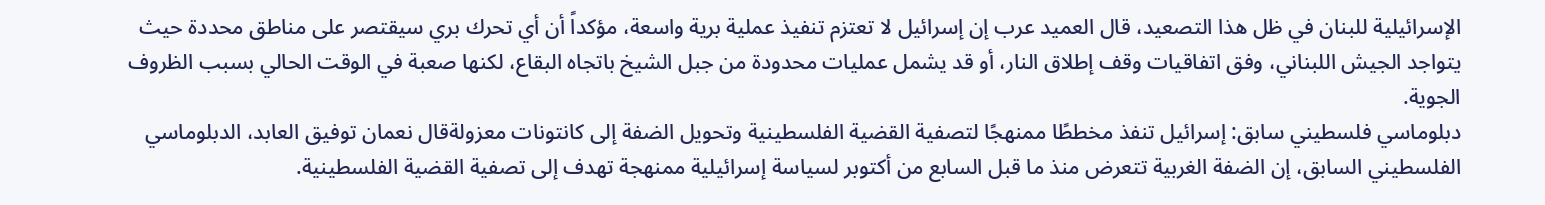الإسرائيلية للبنان في ظل هذا التصعيد، قال العميد عرب إن إسرائيل لا تعتزم تنفيذ عملية برية واسعة، مؤكداً أن أي تحرك بري سيقتصر على مناطق محددة حيث يتواجد الجيش اللبناني، وفق اتفاقيات وقف إطلاق النار، أو قد يشمل عمليات محدودة من جبل الشيخ باتجاه البقاع، لكنها صعبة في الوقت الحالي بسبب الظروف الجوية.
دبلوماسي فلسطيني سابق: إسرائيل تنفذ مخططًا ممنهجًا لتصفية القضية الفلسطينية وتحويل الضفة إلى كانتونات معزولةقال نعمان توفيق العابد، الدبلوماسي الفلسطيني السابق، إن الضفة الغربية تتعرض منذ ما قبل السابع من أكتوبر لسياسة إسرائيلية ممنهجة تهدف إلى تصفية القضية الفلسطينية.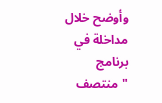وأوضح خلال مداخلة في برنامج "منتصف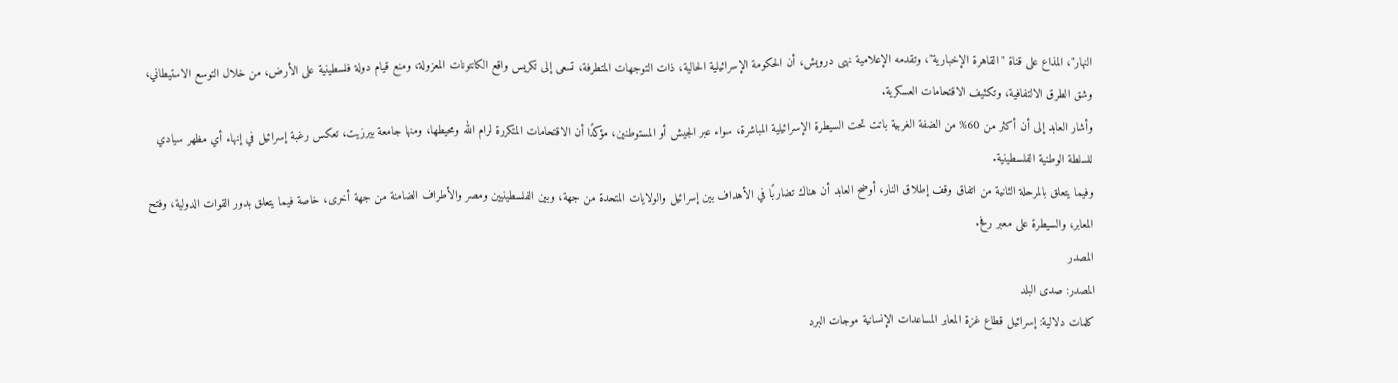النهار"، المذاع على قناة "القاهرة الإخبارية"، وتقدمه الإعلامية نهى درويش، أن الحكومة الإسرائيلية الحالية، ذات التوجهات المتطرفة، تسعى إلى تكريس واقع الكانتونات المعزولة، ومنع قيام دولة فلسطينية على الأرض، من خلال التوسع الاستيطاني، وشق الطرق الالتفافية، وتكثيف الاقتحامات العسكرية.
وأشار العابد إلى أن أكثر من 60% من الضفة الغربية باتت تحت السيطرة الإسرائيلية المباشرة، سواء عبر الجيش أو المستوطنين، مؤكدًا أن الاقتحامات المتكررة لرام الله ومحيطها، ومنها جامعة بيرزيت، تعكس رغبة إسرائيل في إنهاء أي مظهر سيادي للسلطة الوطنية الفلسطينية.
وفيما يتعلق بالمرحلة الثانية من اتفاق وقف إطلاق النار، أوضح العابد أن هناك تضاربًا في الأهداف بين إسرائيل والولايات المتحدة من جهة، وبين الفلسطينيين ومصر والأطراف الضامنة من جهة أخرى، خاصة فيما يتعلق بدور القوات الدولية، وفتح المعابر، والسيطرة على معبر رفح.
المصدر
المصدر: صدى البلد
كلمات دلالية: إسرائيل قطاع غزة المعابر المساعدات الإنسانية موجات البرد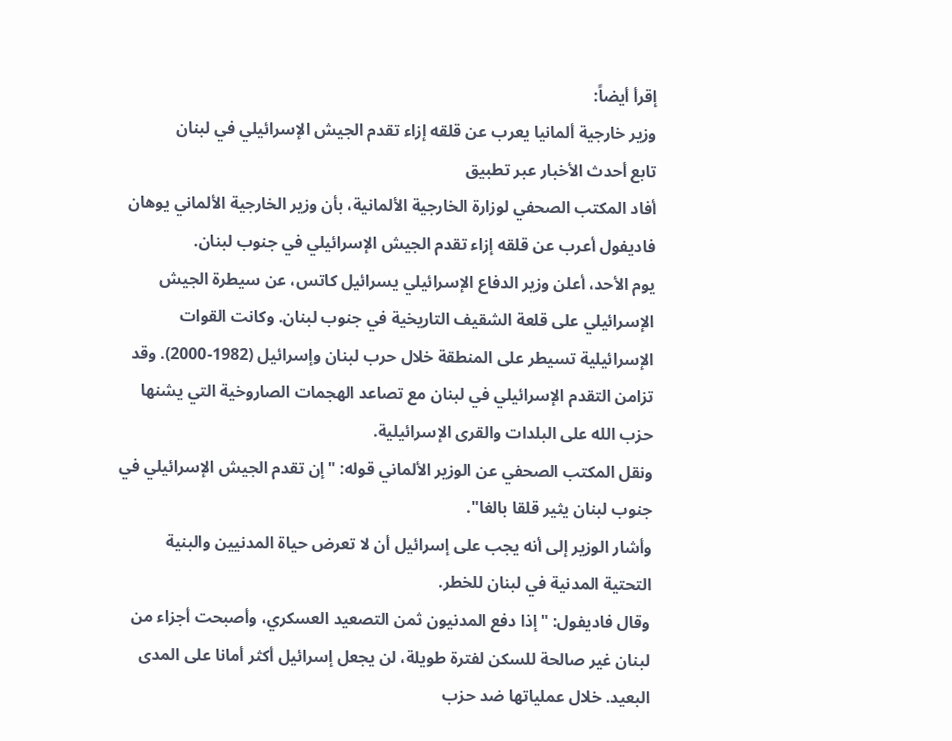إقرأ أيضاً:
وزير خارجية ألمانيا يعرب عن قلقه إزاء تقدم الجيش الإسرائيلي في لبنان
تابع أحدث الأخبار عبر تطبيق
أفاد المكتب الصحفي لوزارة الخارجية الألمانية، بأن وزير الخارجية الألماني يوهان فاديفول أعرب عن قلقه إزاء تقدم الجيش الإسرائيلي في جنوب لبنان.
يوم الأحد، أعلن وزير الدفاع الإسرائيلي يسرائيل كاتس، عن سيطرة الجيش الإسرائيلي على قلعة الشقيف التاريخية في جنوب لبنان. وكانت القوات الإسرائيلية تسيطر على المنطقة خلال حرب لبنان وإسرائيل (1982-2000). وقد تزامن التقدم الإسرائيلي في لبنان مع تصاعد الهجمات الصاروخية التي يشنها حزب الله على البلدات والقرى الإسرائيلية.
ونقل المكتب الصحفي عن الوزير الألماني قوله: "إن تقدم الجيش الإسرائيلي في جنوب لبنان يثير قلقا بالغا".
وأشار الوزير إلى أنه يجب على إسرائيل أن لا تعرض حياة المدنيين والبنية التحتية المدنية في لبنان للخطر.
وقال فاديفول: "إذا دفع المدنيون ثمن التصعيد العسكري، وأصبحت أجزاء من لبنان غير صالحة للسكن لفترة طويلة، لن يجعل إسرائيل أكثر أمانا على المدى البعيد. خلال عملياتها ضد حزب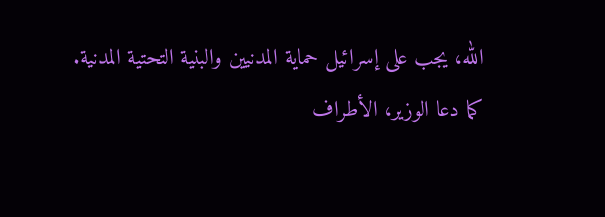الله، يجب على إسرائيل حماية المدنيين والبنية التحتية المدنية.
كما دعا الوزير، الأطراف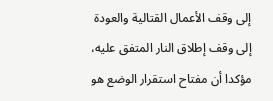إلى وقف الأعمال القتالية والعودة إلى وقف إطلاق النار المتفق عليه، مؤكدا أن مفتاح استقرار الوضع هو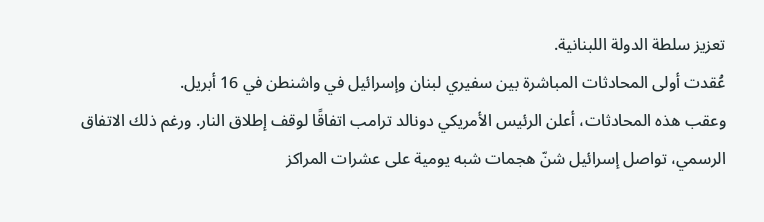تعزيز سلطة الدولة اللبنانية.
عُقدت أولى المحادثات المباشرة بين سفيري لبنان وإسرائيل في واشنطن في 16 أبريل.
وعقب هذه المحادثات، أعلن الرئيس الأمريكي دونالد ترامب اتفاقًا لوقف إطلاق النار. ورغم ذلك الاتفاق الرسمي، تواصل إسرائيل شنّ هجمات شبه يومية على عشرات المراكز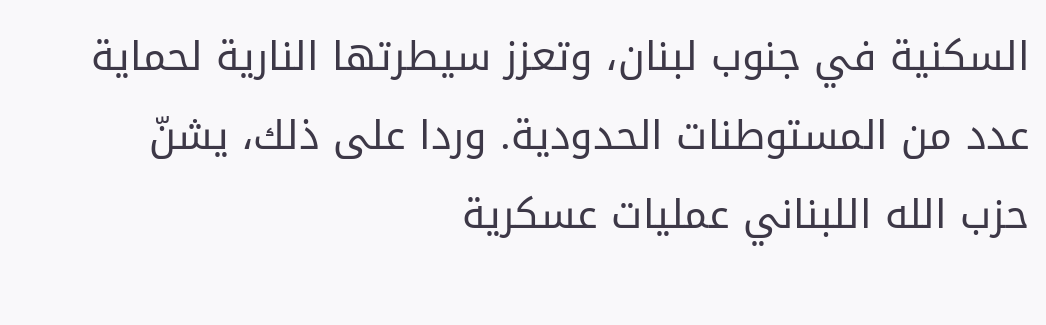السكنية في جنوب لبنان، وتعزز سيطرتها النارية لحماية عدد من المستوطنات الحدودية. وردا على ذلك، يشنّ حزب الله اللبناني عمليات عسكرية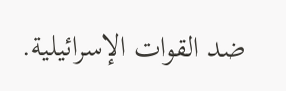ضد القوات الإسرائيلية.